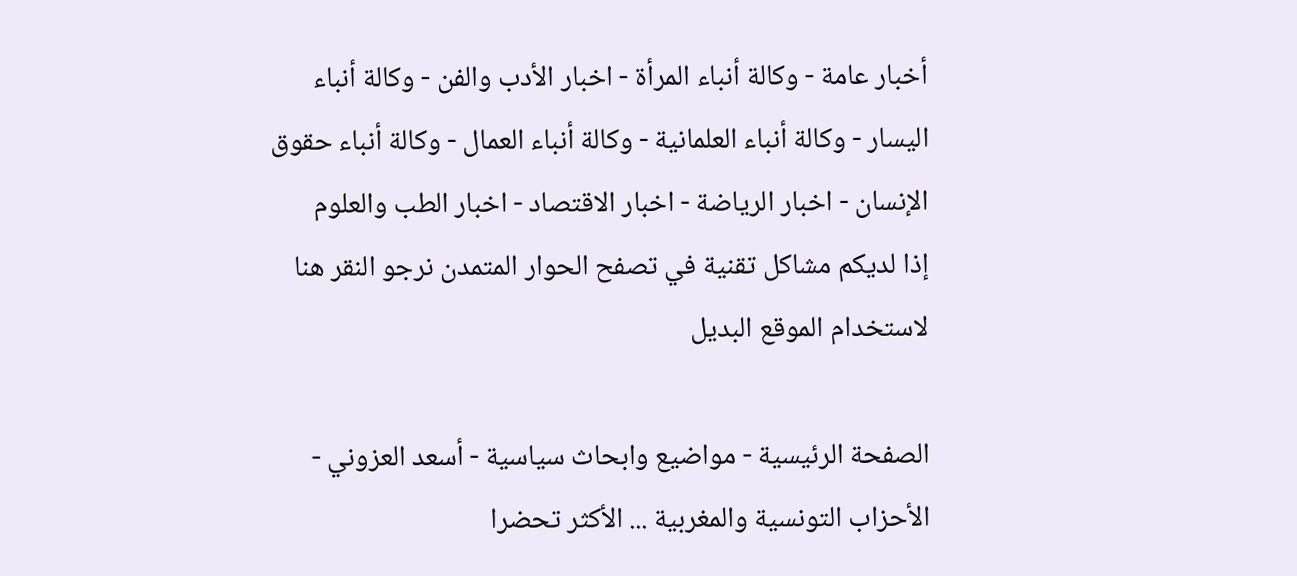أخبار عامة - وكالة أنباء المرأة - اخبار الأدب والفن - وكالة أنباء اليسار - وكالة أنباء العلمانية - وكالة أنباء العمال - وكالة أنباء حقوق الإنسان - اخبار الرياضة - اخبار الاقتصاد - اخبار الطب والعلوم
إذا لديكم مشاكل تقنية في تصفح الحوار المتمدن نرجو النقر هنا لاستخدام الموقع البديل

الصفحة الرئيسية - مواضيع وابحاث سياسية - أسعد العزوني - الأحزاب التونسية والمغربية ... الأكثر تحضرا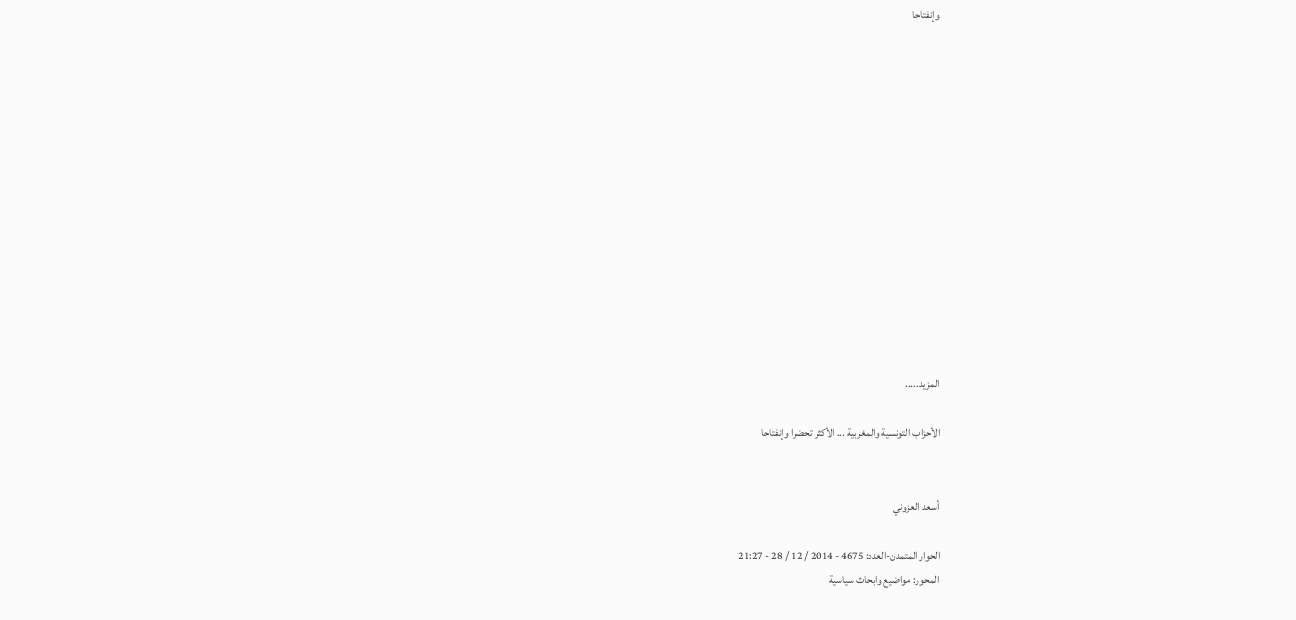وإنفتاحا














المزيد.....

الأحزاب التونسية والمغربية ... الأكثر تحضرا وإنفتاحا


أسعد العزوني

الحوار المتمدن-العدد: 4675 - 2014 / 12 / 28 - 21:27
المحور: مواضيع وابحاث سياسية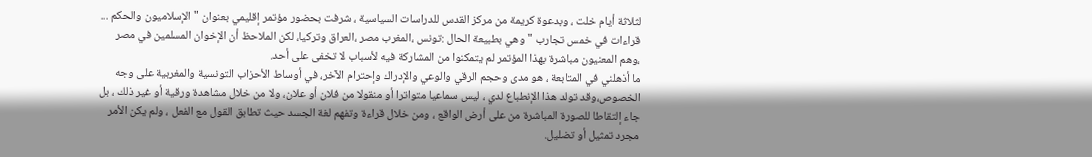لثلاثة أيام خلت ، وبدعوة كريمة من مركز القدس للدراسات السياسية ، شرفت بحضور مؤتمر إقليمي بعنوان "الإسلاميون والحكم ... قراءات في خمس تجارب "وهي بطبيعة الحال :تونس ،المغرب مصر ،العراق وتركيا، لكن الملاحظ أن الإخوان المسلمين في مصر ،وهم المعنيون مباشرة بهذا المؤتمر لم يتمكنوا من المشاركة فيه لأسباب لا تخفى على أحد.
ما أذهلني في المتابعة ، هو مدى وحجم الرقي والوعي والإدراك وإحترام الآخر، في أوساط الأحزاب التونسية والمغربية على وجه الخصوص،وقد تولد هذا الإنطباع لدي ، ليس سماعيا متواترا أو منقولا من فلان أو علان، ولا من خلال مشاهدة ورقية أو غير ذلك ، بل جاء إلتقاطا للصورة المباشرة من على أرض الواقع ، ومن خلال قراءة وتفهم لغة الجسد حيث تطابق القول مع الفعل ، ولم يكن الأمر مجرد تمثيل أو تضليل.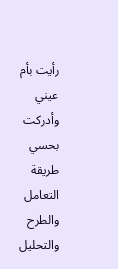رأيت بأم عيني وأدركت بحسي طريقة التعامل والطرح والتحليل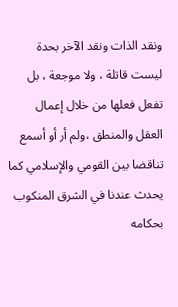ونقد الذات ونقد الآخر بحدة ليست قاتلة ، ولا موجعة ، بل تفعل فعلها من خلال إعمال العقل والمنطق ،ولم أر أو أسمع تناقضا بين القومي والإسلامي كما يحدث عندنا في الشرق المنكوب بحكامه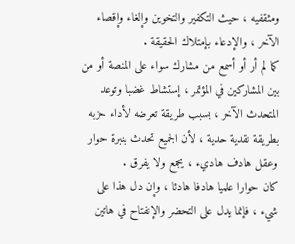ومثقفيه ، حيث التكفير والتخوين وإلغاء وإقصاء الآخر ، والإدعاء بإمتلاك الحقيقة .
كما لم أر أو أسمع من مشارك سواء على المنصة أو من بين المشاركين في المؤتمر ، إستشاط غضبا وتوعد المتحدث الآخر ، بسبب طريقة تعرضه لأداء حزبه بطريقة نقدية حدية ، لأن الجميع تحدث بنبرة حوار وعقل هادف هاديء ، يجمع ولا يفرق .
كان حوارا علميا هادفا هادئا ، وإن دل هذا على شيء ، فإنما يدل على التحضر والإنفتاح في هاتين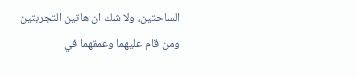الساحتين، ولا شك ان هاتين التجربتين ومن قام عليهما وعمقهما في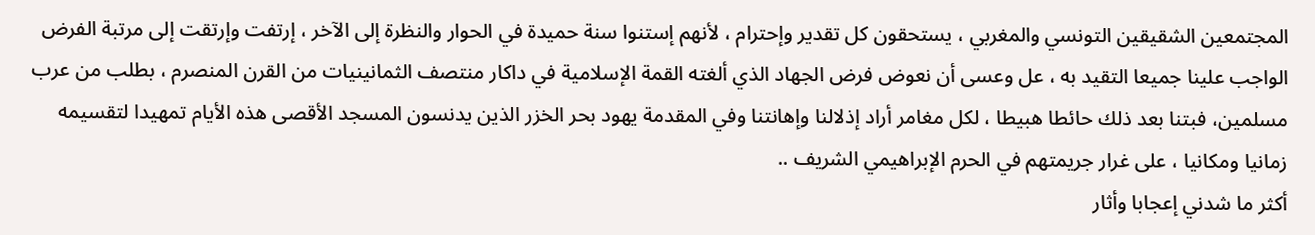المجتمعين الشقيقين التونسي والمغربي ، يستحقون كل تقدير وإحترام ، لأنهم إستنوا سنة حميدة في الحوار والنظرة إلى الآخر ، إرتفت وإرتقت إلى مرتبة الفرض الواجب علينا جميعا التقيد به ، عل وعسى أن نعوض فرض الجهاد الذي ألغته القمة الإسلامية في داكار منتصف الثمانينيات من القرن المنصرم ، بطلب من عرب مسلمين، فبتنا بعد ذلك حائطا هبيطا ، لكل مغامر أراد إذلالنا وإهانتنا وفي المقدمة يهود بحر الخزر الذين يدنسون المسجد الأقصى هذه الأيام تمهيدا لتقسيمه زمانيا ومكانيا ، على غرار جريمتهم في الحرم الإبراهيمي الشريف ..
أكثر ما شدني إعجابا وأثار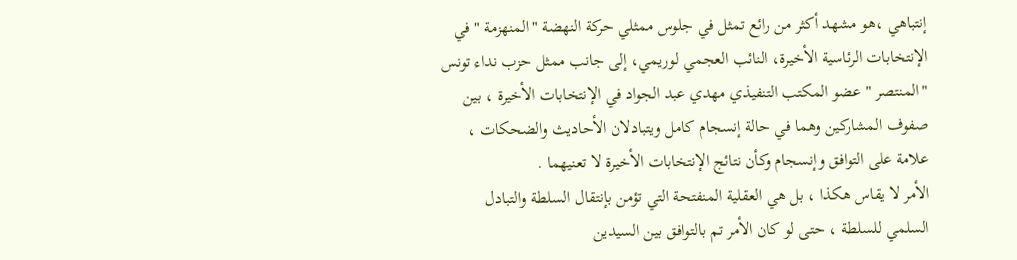إنتباهي ،هو مشهد أكثر من رائع تمثل في جلوس ممثلي حركة النهضة "المنهزمة " في الإنتخابات الرئاسية الأخيرة، النائب العجمي لوريمي، إلى جانب ممثل حزب نداء تونس "المنتصر " عضو المكتب التنفيذي مهدي عبد الجواد في الإنتخابات الأخيرة ، بين صفوف المشاركين وهما في حالة إنسجام كامل ويتبادلان الأحاديث والضحكات ، علامة على التوافق وإنسجام وكأن نتائج الإنتخابات الأخيرة لا تعنيهما .
الأمر لا يقاس هكذا ، بل هي العقلية المنفتحة التي تؤمن بإنتقال السلطة والتبادل السلمي للسلطة ، حتى لو كان الأمر تم بالتوافق بين السيدين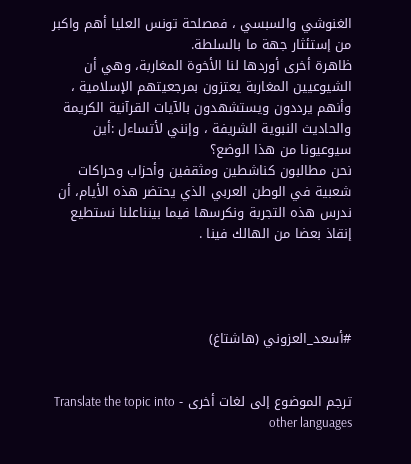الغنوشي والسبسي ، فمصلحة تونس العليا أهم واكبر من إستئثار جهة ما بالسلطة.
ظاهرة أخرى أوردها لنا الأخوة المغاربة، وهي أن الشيوعيين المغاربة يعتزون بمرجعيتهم الإسلامية ، وأنهم يرددون ويستشهدون بالآيات القرآنية الكريمة والحاديث النبوية الشريفة ، وإنني لأتساءل :أين سيوعيونا من هذا الوضع؟
نحن مطالبون كناشطين ومثقفين وأحزاب وحراكات شعبية في الوطن العربي الذي يحتضر هذه الأيام، أن ندرس هذه التجربة ونكرسها فيما بينناعلنا نستطيع إنقاذ بعضا من الهالك فينا .




#أسعد_العزوني (هاشتاغ)


ترجم الموضوع إلى لغات أخرى - Translate the topic into other languages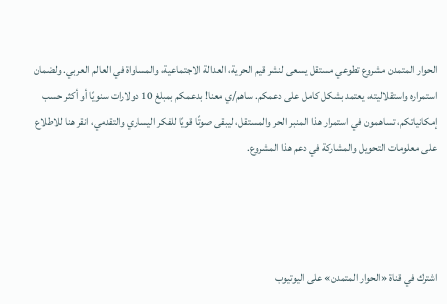الحوار المتمدن مشروع تطوعي مستقل يسعى لنشر قيم الحرية، العدالة الاجتماعية، والمساواة في العالم العربي. ولضمان استمراره واستقلاليته، يعتمد بشكل كامل على دعمكم. ساهم/ي معنا! بدعمكم بمبلغ 10 دولارات سنويًا أو أكثر حسب إمكانياتكم، تساهمون في استمرار هذا المنبر الحر والمستقل، ليبقى صوتًا قويًا للفكر اليساري والتقدمي، انقر هنا للاطلاع على معلومات التحويل والمشاركة في دعم هذا المشروع.




اشترك في قناة «الحوار المتمدن» على اليوتيوب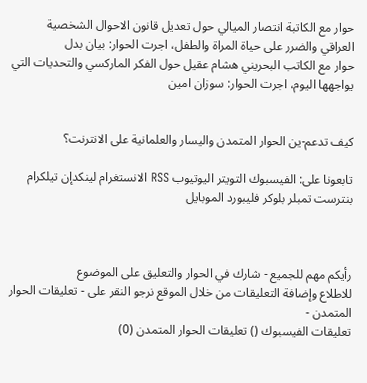حوار مع الكاتبة انتصار الميالي حول تعديل قانون الاحوال الشخصية العراقي والضرر على حياة المراة والطفل، اجرت الحوار: بيان بدل
حوار مع الكاتب البحريني هشام عقيل حول الفكر الماركسي والتحديات التي يواجهها اليوم، اجرت الحوار: سوزان امين


كيف تدعم-ين الحوار المتمدن واليسار والعلمانية على الانترنت؟

تابعونا على: الفيسبوك التويتر اليوتيوب RSS الانستغرام لينكدإن تيلكرام بنترست تمبلر بلوكر فليبورد الموبايل



رأيكم مهم للجميع - شارك في الحوار والتعليق على الموضوع
للاطلاع وإضافة التعليقات من خلال الموقع نرجو النقر على - تعليقات الحوار المتمدن -
تعليقات الفيسبوك () تعليقات الحوار المتمدن (0)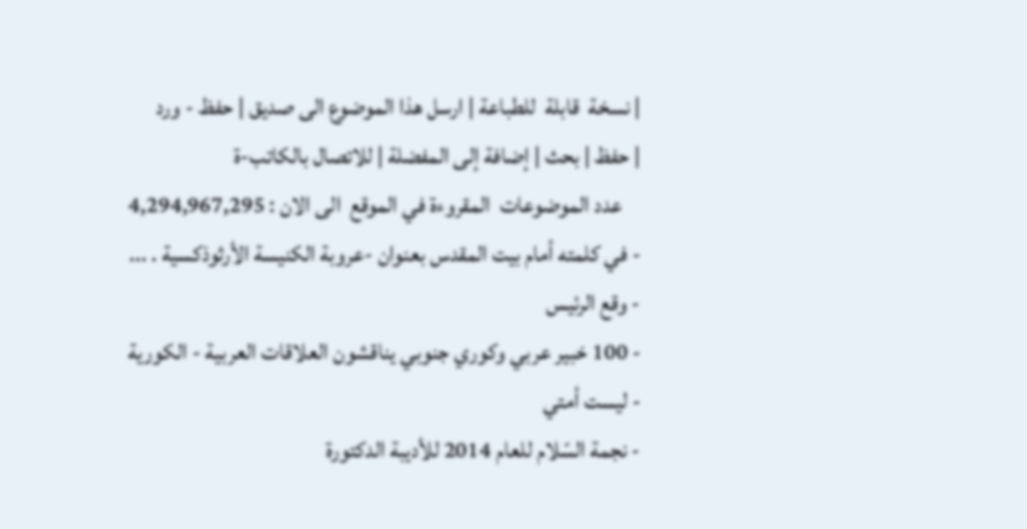| نسخة  قابلة  للطباعة | ارسل هذا الموضوع الى صديق | حفظ - ورد
| حفظ | بحث | إضافة إلى المفضلة | للاتصال بالكاتب-ة
    عدد الموضوعات  المقروءة في الموقع  الى الان : 4,294,967,295
- في كلمته أمام بيت المقدس بعنوان -عروبة الكنيسة الأرثوذكسية . ...
- وقع الرئيس
- 100 خبير عربي وكوري جنوبي يناقشون العلاقات العربية - الكورية
- ليست أمتي
- نجمة السّلام للعام 2014 للأديبة الدكتورة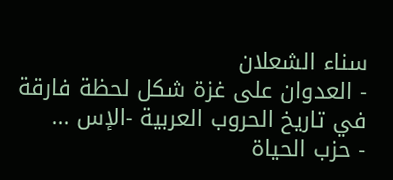سناء الشعلان
- العدوان على غزة شكل لحظة فارقة في تاريخ الحروب العربية -الإس ...
- حزب الحياة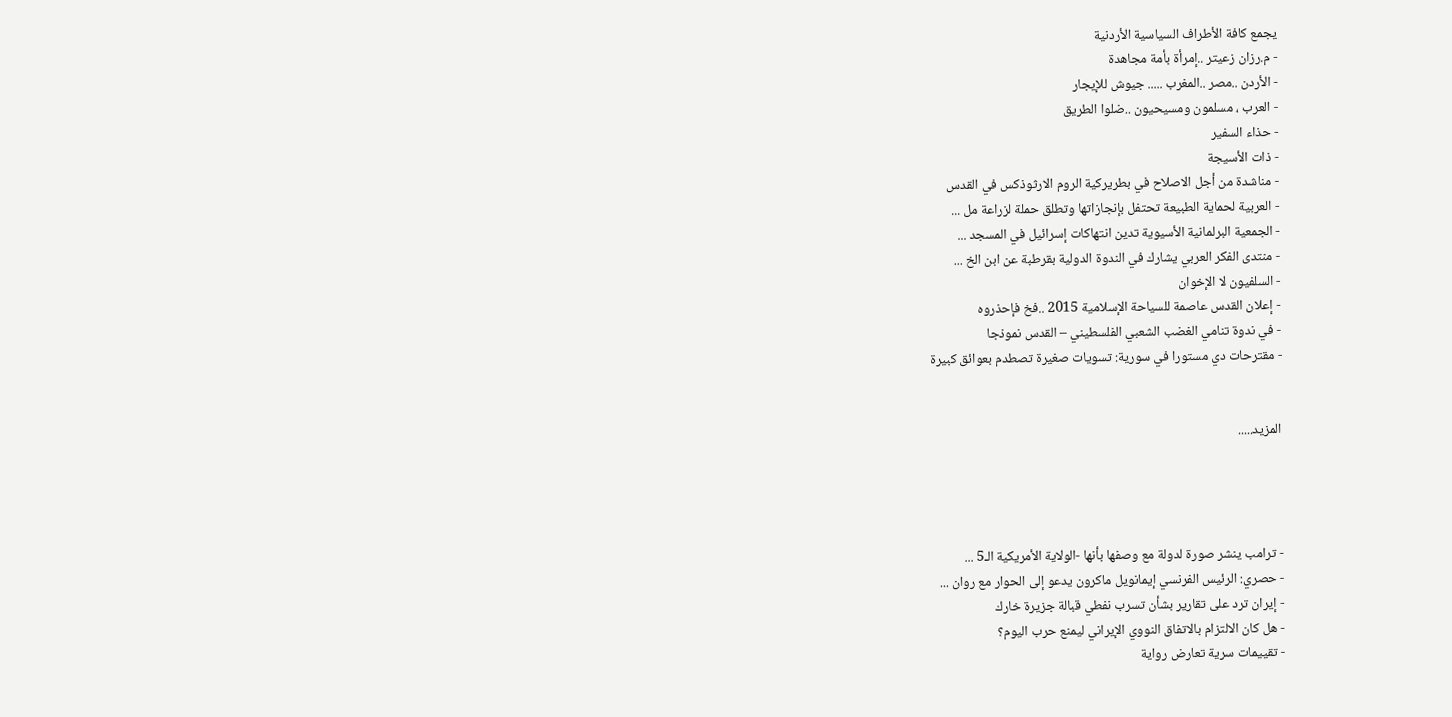يجمع كافة الأطراف السياسية الأردنية
- م.رزان زعيتر ..إمرأة بأمة مجاهدة
- الأردن ..مصر ..المغرب ..... جيوش للإيجار
- العرب ، مسلمون ومسيحيون ..ضلوا الطريق
- حذاء السفير
- ذات الأسيجة
- مناشدة من أجل الاصلاح في بطريركية الروم الارثوذكس في القدس
- العربية لحماية الطبيعة تحتفل بإنجازاتها وتطلق حملة لزراعة مل ...
- الجمعية البرلمانية الأسيوية تدين انتهاكات إسرائيل في المسجد ...
- منتدى الفكر العربي يشارك في الندوة الدولية بقرطبة عن ابن الخ ...
- السلفيون لا الإخوان
- إعلان القدس عاصمة للسياحة الإسلامية 2015 ..فخ فإحذروه
- في ندوة تنامي الغضب الشعبي الفلسطيني – القدس نموذجا
- مقترحات دي مستورا في سورية: تسويات صغيرة تصطدم بعوائق كبيرة


المزيد.....




- ترامب ينشر صورة لدولة مع وصفها بأنها -الولاية الأمريكية الـ5 ...
- حصري: الرئيس الفرنسي إيمانويل ماكرون يدعو إلى الحوار مع روان ...
- إيران ترد على تقارير بشأن تسرب نفطي قبالة جزيرة خارك
- هل كان الالتزام بالاتفاق النووي الإيراني ليمنع حرب اليوم؟
- تقييمات سرية تعارض رواية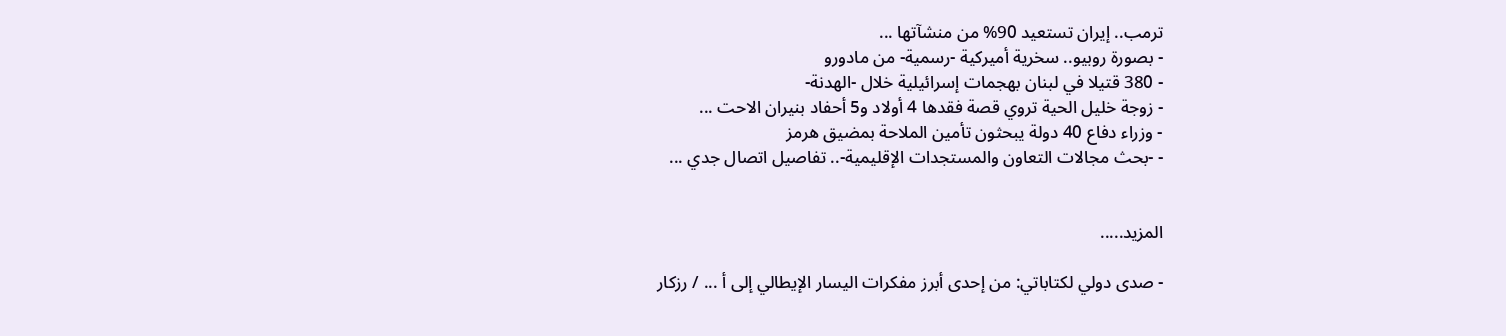ترمب.. إيران تستعيد 90% من منشآتها ...
- بصورة روبيو.. سخرية أميركية -رسمية- من مادورو
- 380 قتيلا في لبنان بهجمات إسرائيلية خلال -الهدنة-
- زوجة خليل الحية تروي قصة فقدها 4 أولاد و5 أحفاد بنيران الاحت ...
- وزراء دفاع 40 دولة يبحثون تأمين الملاحة بمضيق هرمز
- -بحث مجالات التعاون والمستجدات الإقليمية-.. تفاصيل اتصال جدي ...


المزيد.....

- صدى دولي لكتاباتي: من إحدى أبرز مفكرات اليسار الإيطالي إلى أ ... / رزكار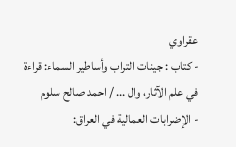عقراوي
- كتاب : جينات التراب وأساطير السماء: قراءة في علم الآثار، وال ... / احمد صالح سلوم
- الإضرابات العمالية في العراق: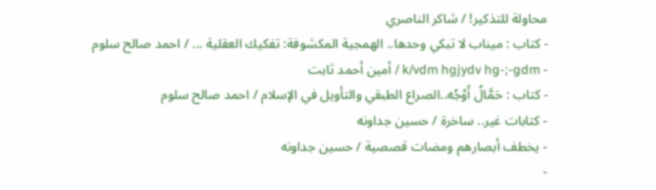محاولة للتذكير! / شاكر الناصري
- كتاب : ميناب لا تبكي وحدها.. الهمجية المكشوفة: تفكيك العقلية ... / احمد صالح سلوم
- k/vdm hgjydv hg-;-gdm / أمين أحمد ثابت
- كتاب : حَمَّالُ أَوْجُه..الصراع الطبقي والتأويل في الإسلام / احمد صالح سلوم
- كتابات غير.. ساخرة / حسين جداونه
- يخطف أبصارهم ومضات قصصية / حسين جداونه
-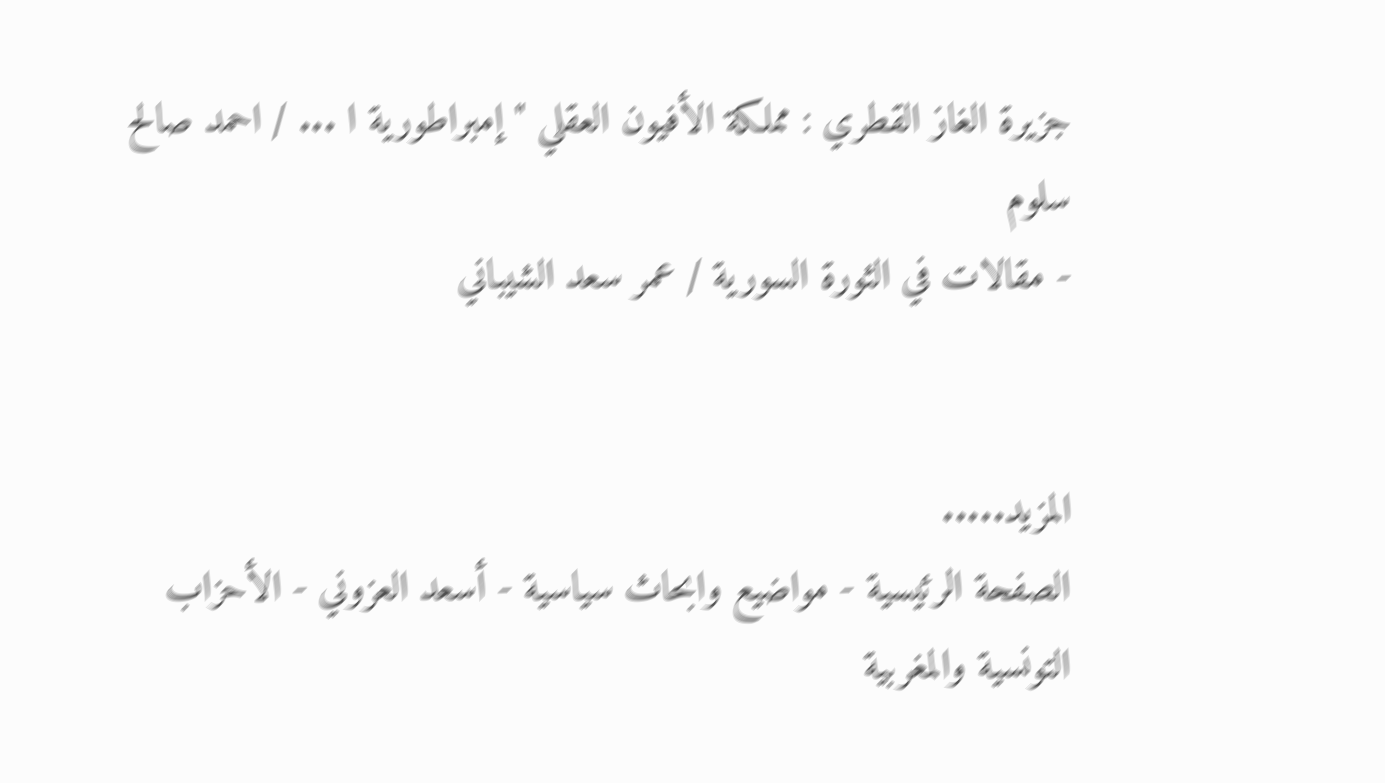جزيرة الغاز القطري : مملكة الأفيون العقلي " إمبراطورية ا ... / احمد صالح سلوم
- مقالات في الثورة السورية / عمر سعد الشيباني


المزيد.....
الصفحة الرئيسية - مواضيع وابحاث سياسية - أسعد العزوني - الأحزاب التونسية والمغربية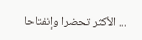... الأكثر تحضرا وإنفتاحا